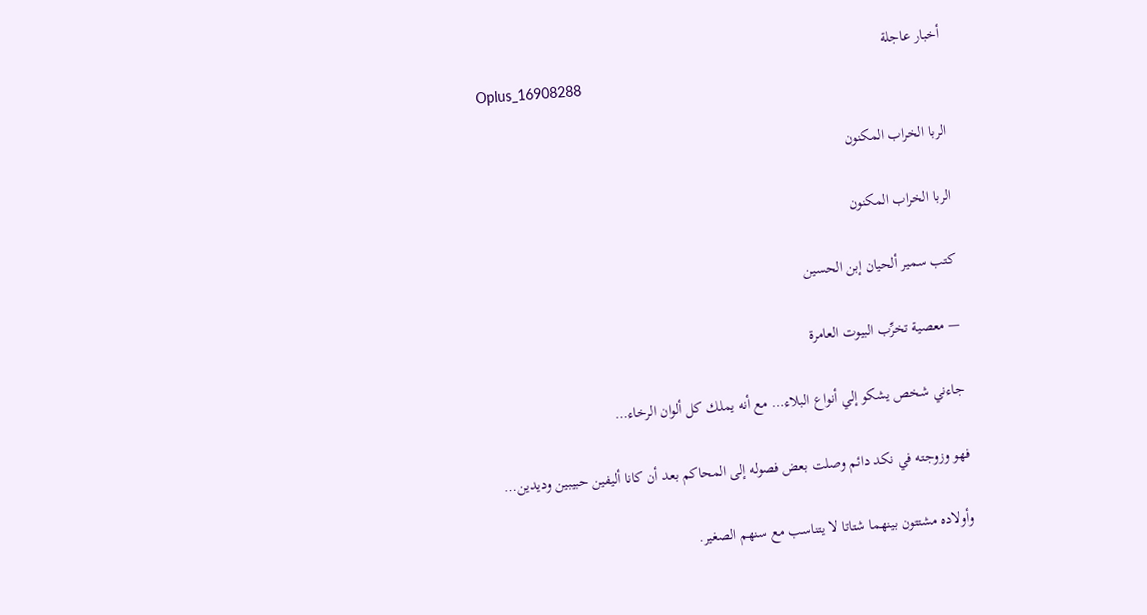أخبار عاجلة
Oplus_16908288

الربا الخراب المكنون

الربا الخراب المكنون

كتب سمير ألحيان إبن الحسين

— معصية تخرِّب البيوت العامرة

جاءني شخص يشكو إلي أنواع البلاء… مع أنه يملك كل ألوان الرخاء…

فهو وزوجته في نكد دائم وصلت بعض فصوله إلى المحاكم بعد أن كانا أليفين حبيبين وديدين…

وأولاده مشتتون بينهما شتاتا لا يتناسب مع سنهم الصغير.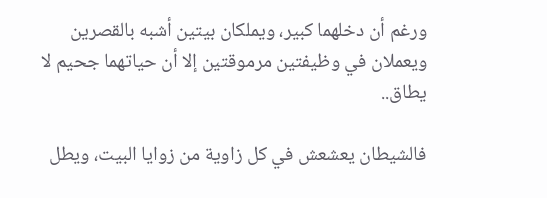ورغم أن دخلهما كبير، ويملكان بيتين أشبه بالقصرين ويعملان في وظيفتين مرموقتين إلا أن حياتهما جحيم لا يطاق..

فالشيطان يعشعش في كل زاوية من زوايا البيت، ويطل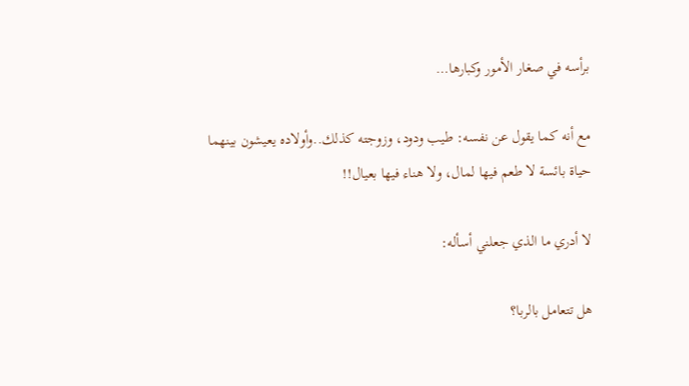برأسه في صغار الأمور وكبارها…

مع أنه كما يقول عن نفسه: طيب ودود، وزوجته كذلك..وأولاده يعيشون بينهما حياة بائسة لا طعم فيها لمال، ولا هناء فيها بعيال!!

لا أدري ما الذي جعلني أسأله:

هل تتعامل بالربا؟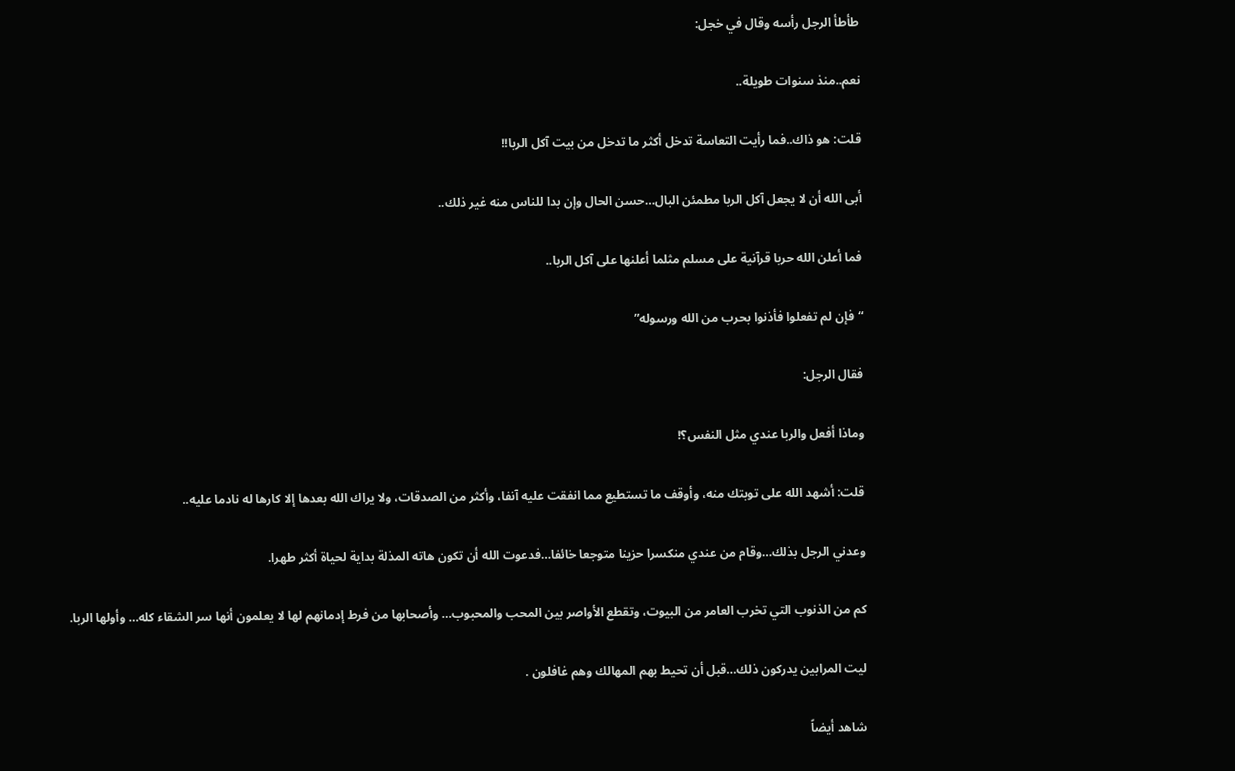طأطأ الرجل رأسه وقال في خجل:

نعم..منذ سنوات طويلة..

قلت: هو ذاك..فما رأيت التعاسة تدخل أكثر ما تدخل من بيت آكل الربا!!

أبى الله أن لا يجعل آكل الربا مطمئن البال…حسن الحال وإن بدا للناس منه غير ذلك..

فما أعلن الله حربا قرآنية على مسلم مثلما أعلنها على آكل الربا..

“فإن لم تفعلوا فأذنوا بحرب من الله ورسوله”

فقال الرجل:

وماذا أفعل والربا عندي مثل النفس؟!

قلت: أشهد الله على توبتك منه، وأوقف ما تستطيع مما انفقت عليه آنفا، وأكثر من الصدقات، ولا يراك الله بعدها إلا كارها له نادما عليه..

وعدني الرجل بذلك…وقام من عندي منكسرا حزينا متوجعا خائفا…فدعوت الله أن تكون هاته المذلة بداية لحياة أكثر طهرا.

كم من الذنوب التي تخرب العامر من البيوت، وتقطع الأواصر بين المحب والمحبوب… وأصحابها من فرط إدمانهم لها لا يعلمون أنها سر الشقاء كله… وأولها الربا.

ليت المرابين يدركون ذلك…قبل أن تحيط بهم المهالك وهم غافلون .

شاهد أيضاً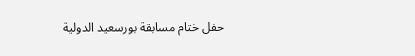حفل ختام مسابقة بورسعيد الدولية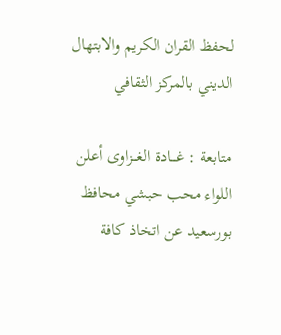لحفظ القران الكريم والابتهال الديني بالمركز الثقافي

متابعة : غـــادة الغـــزاوى أعلن اللواء محب حبشي محافظ بورسعيد عن اتخاذ كافة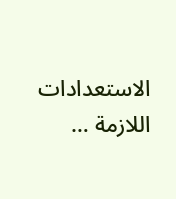الاستعدادات اللازمة …